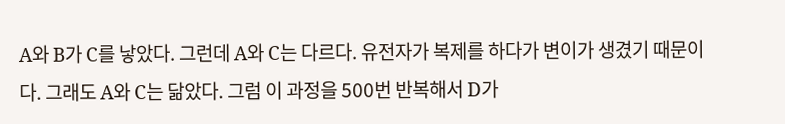A와 B가 C를 낳았다. 그런데 A와 C는 다르다. 유전자가 복제를 하다가 변이가 생겼기 때문이다. 그래도 A와 C는 닮았다. 그럼 이 과정을 500번 반복해서 D가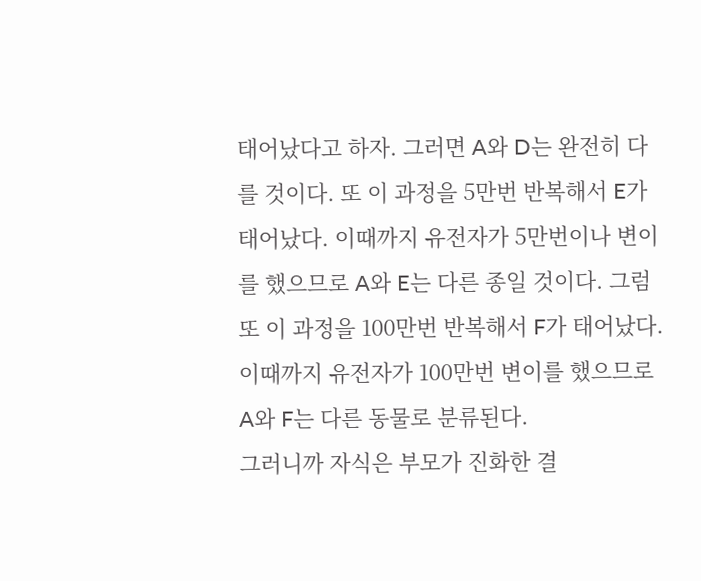태어났다고 하자. 그러면 A와 D는 완전히 다를 것이다. 또 이 과정을 5만번 반복해서 E가 태어났다. 이때까지 유전자가 5만번이나 변이를 했으므로 A와 E는 다른 종일 것이다. 그럼 또 이 과정을 100만번 반복해서 F가 태어났다. 이때까지 유전자가 100만번 변이를 했으므로 A와 F는 다른 동물로 분류된다.
그러니까 자식은 부모가 진화한 결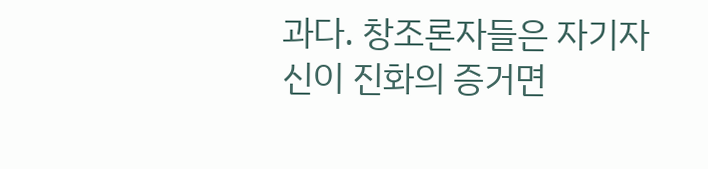과다. 창조론자들은 자기자신이 진화의 증거면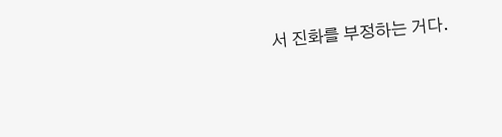서 진화를 부정하는 거다.